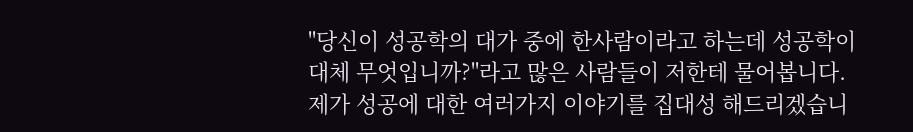"당신이 성공학의 대가 중에 한사람이라고 하는데 성공학이 대체 무엇입니까?"라고 많은 사람들이 저한테 물어봅니다.
제가 성공에 대한 여러가지 이야기를 집대성 해드리겠습니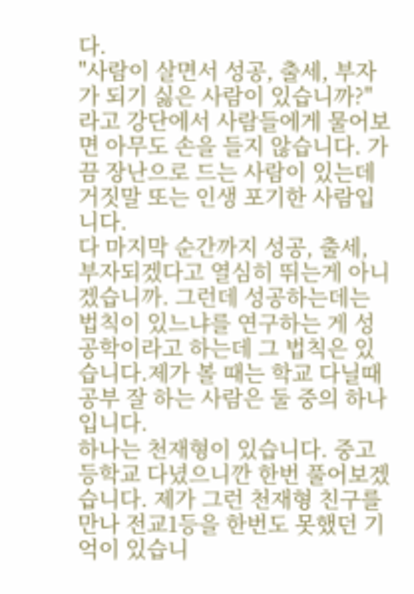다.
"사람이 살면서 성공, 출세, 부자가 되기 싫은 사람이 있습니까?"라고 강단에서 사람들에게 물어보면 아무도 손을 들지 않습니다. 가끔 장난으로 드는 사람이 있는데 거짓말 또는 인생 포기한 사람입니다.
다 마지막 순간까지 성공, 출세, 부자되겠다고 열심히 뛰는게 아니겠습니까. 그런데 성공하는데는 법칙이 있느냐를 연구하는 게 성공학이라고 하는데 그 법칙은 있습니다.제가 볼 때는 학교 다닐때 공부 잘 하는 사람은 둘 중의 하나입니다.
하나는 천재형이 있습니다. 중고등학교 다녔으니깐 한번 풀어보겠습니다. 제가 그런 천재형 친구를 만나 전교1등을 한번도 못했던 기억이 있습니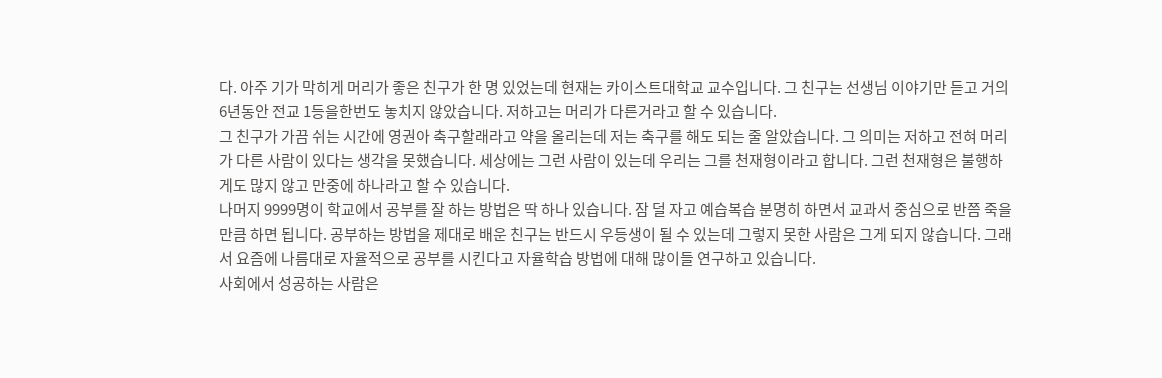다. 아주 기가 막히게 머리가 좋은 친구가 한 명 있었는데 현재는 카이스트대학교 교수입니다. 그 친구는 선생님 이야기만 듣고 거의 6년동안 전교 1등을한번도 놓치지 않았습니다. 저하고는 머리가 다른거라고 할 수 있습니다.
그 친구가 가끔 쉬는 시간에 영권아 축구할래라고 약을 올리는데 저는 축구를 해도 되는 줄 알았습니다. 그 의미는 저하고 전혀 머리가 다른 사람이 있다는 생각을 못했습니다. 세상에는 그런 사람이 있는데 우리는 그를 천재형이라고 합니다. 그런 천재형은 불행하게도 많지 않고 만중에 하나라고 할 수 있습니다.
나머지 9999명이 학교에서 공부를 잘 하는 방법은 딱 하나 있습니다. 잠 덜 자고 예습복습 분명히 하면서 교과서 중심으로 반쯤 죽을 만큼 하면 됩니다. 공부하는 방법을 제대로 배운 친구는 반드시 우등생이 될 수 있는데 그렇지 못한 사람은 그게 되지 않습니다. 그래서 요즘에 나름대로 자율적으로 공부를 시킨다고 자율학습 방법에 대해 많이들 연구하고 있습니다.
사회에서 성공하는 사람은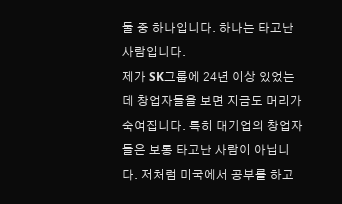둘 중 하나입니다. 하나는 타고난 사람입니다.
제가 SK그룹에 24년 이상 있었는데 창업자들을 보면 지금도 머리가 숙여집니다. 특히 대기업의 창업자들은 보통 타고난 사람이 아닙니다. 저처럼 미국에서 공부를 하고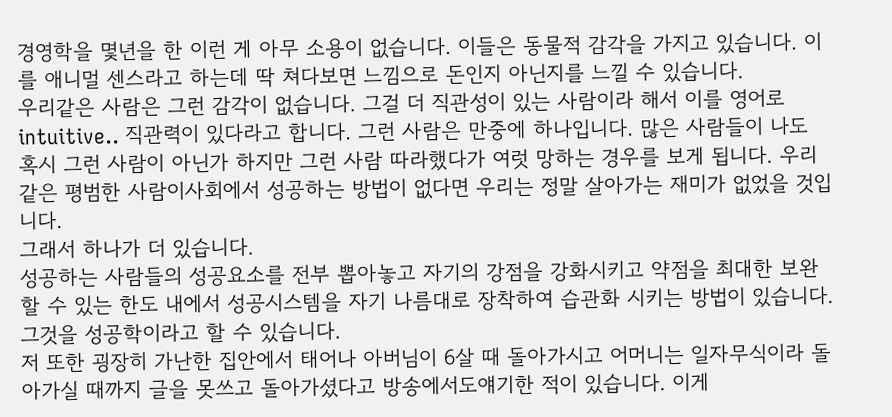경영학을 몇년을 한 이런 게 아무 소용이 없습니다. 이들은 동물적 감각을 가지고 있습니다. 이를 애니멀 센스라고 하는데 딱 쳐다보면 느낌으로 돈인지 아닌지를 느낄 수 있습니다.
우리같은 사람은 그런 감각이 없습니다. 그걸 더 직관성이 있는 사람이라 해서 이를 영어로 intuitive.. 직관력이 있다라고 합니다. 그런 사람은 만중에 하나입니다. 많은 사람들이 나도 혹시 그런 사람이 아닌가 하지만 그런 사람 따라했다가 여럿 망하는 경우를 보게 됩니다. 우리같은 평범한 사람이사회에서 성공하는 방법이 없다면 우리는 정말 살아가는 재미가 없었을 것입니다.
그래서 하나가 더 있습니다.
성공하는 사람들의 성공요소를 전부 뽑아놓고 자기의 강점을 강화시키고 약점을 최대한 보완할 수 있는 한도 내에서 성공시스템을 자기 나름대로 장착하여 습관화 시키는 방법이 있습니다. 그것을 성공학이라고 할 수 있습니다.
저 또한 굉장히 가난한 집안에서 태어나 아버님이 6살 때 돌아가시고 어머니는 일자무식이라 돌아가실 때까지 글을 못쓰고 돌아가셨다고 방송에서도얘기한 적이 있습니다. 이게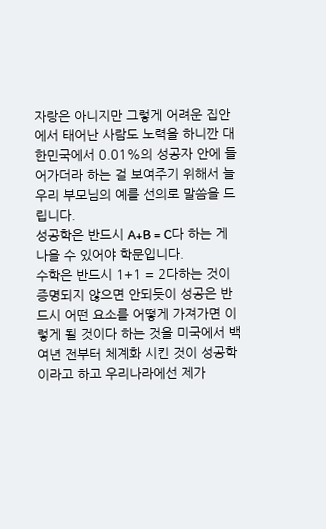자랑은 아니지만 그렇게 어려운 집안에서 태어난 사람도 노력을 하니깐 대한민국에서 0.01%의 성공자 안에 들어가더라 하는 걸 보여주기 위해서 늘 우리 부모님의 예를 선의로 말씀을 드립니다.
성공학은 반드시 A+B = C다 하는 게 나올 수 있어야 학문입니다.
수학은 반드시 1+1 = 2다하는 것이 증명되지 않으면 안되듯이 성공은 반드시 어떤 요소를 어떻게 가져가면 이렇게 될 것이다 하는 것을 미국에서 백여년 전부터 체계화 시킨 것이 성공학이라고 하고 우리나라에선 제가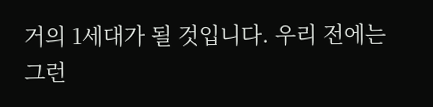거의 1세대가 될 것입니다. 우리 전에는 그런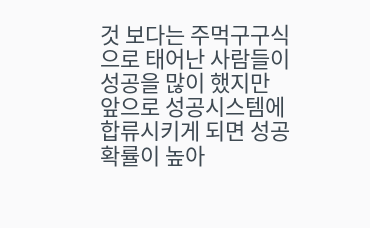것 보다는 주먹구구식으로 태어난 사람들이 성공을 많이 했지만 앞으로 성공시스템에 합류시키게 되면 성공확률이 높아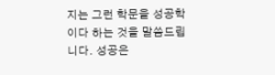지는 그런 학문을 성공학이다 하는 것을 말씀드립니다. 성공은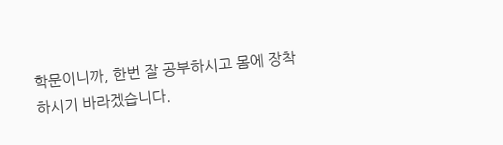학문이니까, 한번 잘 공부하시고 몸에 장착하시기 바라겠습니다.